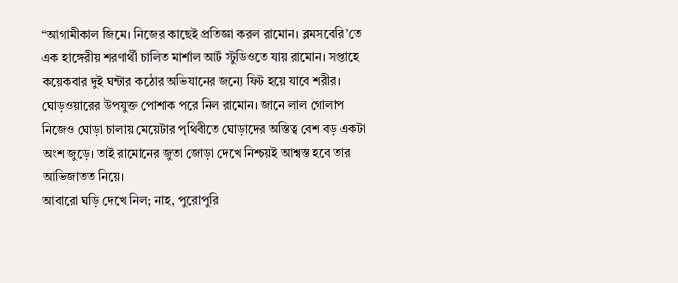“আগামীকাল জিমে। নিজের কাছেই প্রতিজ্ঞা করল রামোন। ব্লমসবেরি’তে এক হাঙ্গেরীয় শরণার্থী চালিত মার্শাল আর্ট স্টুডিওতে যায় রামোন। সপ্তাহে কয়েকবার দুই ঘন্টার কঠোর অভিযানের জন্যে ফিট হয়ে যাবে শরীর।
ঘোড়ওয়ারের উপযুক্ত পোশাক পরে নিল রামোন। জানে লাল গোলাপ নিজেও ঘোড়া চালায় মেয়েটার পৃথিবীতে ঘোড়াদের অস্তিত্ব বেশ বড় একটা অংশ জুড়ে। তাই রামোনের জুতা জোড়া দেখে নিশ্চয়ই আশ্বস্ত হবে তার আভিজাতত নিয়ে।
আবারো ঘড়ি দেখে নিল; নাহ, পুরোপুরি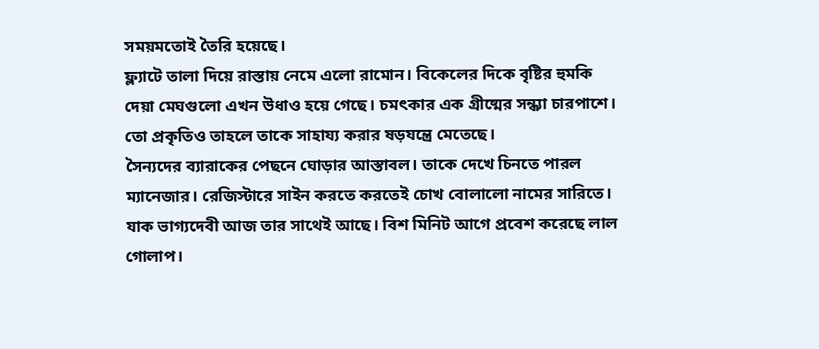সময়মতোই তৈরি হয়েছে।
ফ্ল্যাটে তালা দিয়ে রাস্তায় নেমে এলো রামোন। বিকেলের দিকে বৃষ্টির হুমকি দেয়া মেঘগুলো এখন উধাও হয়ে গেছে। চমৎকার এক গ্রীষ্মের সন্ধ্যা চারপাশে। তো প্রকৃতিও তাহলে তাকে সাহায্য করার ষড়যন্ত্রে মেতেছে।
সৈন্যদের ব্যারাকের পেছনে ঘোড়ার আস্তাবল। তাকে দেখে চিনতে পারল ম্যানেজার। রেজিস্টারে সাইন করতে করতেই চোখ বোলালো নামের সারিতে। যাক ভাগ্যদেবী আজ তার সাথেই আছে। বিশ মিনিট আগে প্রবেশ করেছে লাল গোলাপ।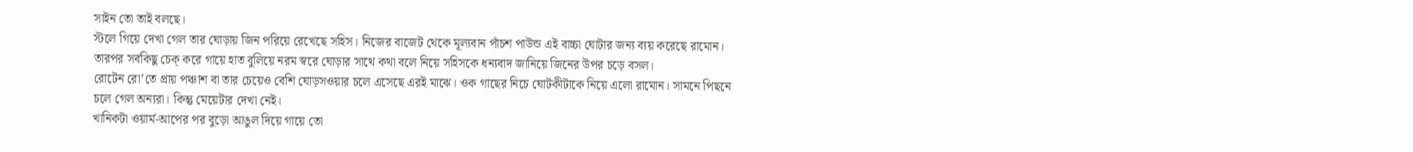সাইন তো তাই বলছে।
স্টলে গিয়ে দেখা গেল তার ঘোড়ায় জিন পরিয়ে রেখেছে সহিস। নিজের বাজেট থেকে মূল্যবান পাঁচশ পাউন্ড এই বাচ্চা ঘোটার জন্য ব্যয় করেছে রামোন। তারপর সবকিছু চেক্ করে গায়ে হাত বুলিয়ে নরম স্বরে ঘোড়ার সাথে কথা বলে নিয়ে সহিসকে ধন্যবাদ জানিয়ে জিনের উপর চড়ে বসল।
রোটেন রো’তে প্রায় পঞ্চাশ বা তার চেয়েও বেশি ঘোড়সওয়ার চলে এসেছে এরই মাঝে। ওক গাছের নিচে ঘোটকীটাকে নিয়ে এলো রামোন। সামনে পিছনে চলে গেল অন্যরা। কিন্তু মেয়েটার দেখা নেই।
খানিকটা ওয়ার্ম-আপের পর বুড়ো আঙুল দিয়ে গায়ে তো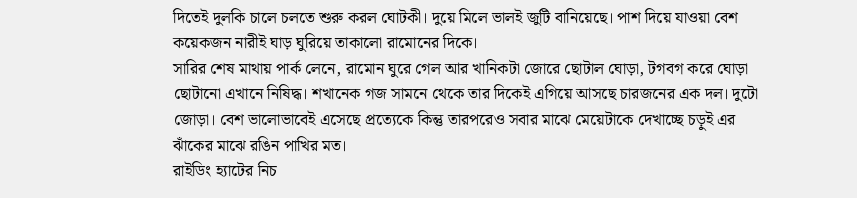দিতেই দুলকি চালে চলতে শুরু করল ঘোটকী। দুয়ে মিলে ভালই জুটি বানিয়েছে। পাশ দিয়ে যাওয়া বেশ কয়েকজন নারীই ঘাড় ঘুরিয়ে তাকালো রামোনের দিকে।
সারির শেষ মাথায় পার্ক লেনে, রামোন ঘুরে গেল আর খানিকটা জোরে ছোটাল ঘোড়া, টগবগ করে ঘোড়া ছোটানো এখানে নিষিদ্ধ। শখানেক গজ সামনে থেকে তার দিকেই এগিয়ে আসছে চারজনের এক দল। দুটো জোড়া। বেশ ভালোভাবেই এসেছে প্রত্যেকে কিন্তু তারপরেও সবার মাঝে মেয়েটাকে দেখাচ্ছে চড়ুই এর ঝাঁকের মাঝে রঙিন পাখির মত।
রাইডিং হ্যাটের নিচ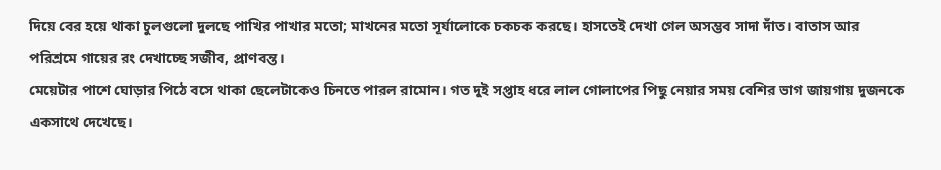দিয়ে বের হয়ে থাকা চুলগুলো দুলছে পাখির পাখার মতো; মাখনের মতো সূর্যালোকে চকচক করছে। হাসতেই দেখা গেল অসম্ভব সাদা দাঁত। বাতাস আর পরিশ্রমে গায়ের রং দেখাচ্ছে সজীব, প্রাণবন্ত।
মেয়েটার পাশে ঘোড়ার পিঠে বসে থাকা ছেলেটাকেও চিনতে পারল রামোন। গত দুই সপ্তাহ ধরে লাল গোলাপের পিছু নেয়ার সময় বেশির ভাগ জায়গায় দুজনকে একসাথে দেখেছে।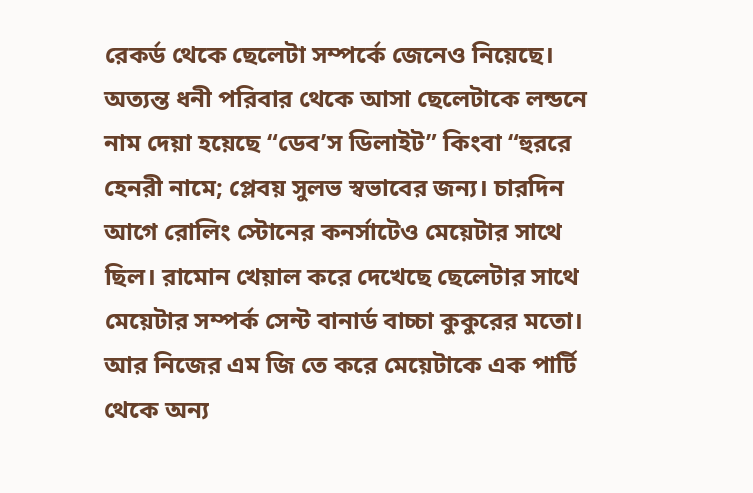রেকর্ড থেকে ছেলেটা সম্পর্কে জেনেও নিয়েছে। অত্যন্ত ধনী পরিবার থেকে আসা ছেলেটাকে লন্ডনে নাম দেয়া হয়েছে “ডেব’স ডিলাইট” কিংবা “হুররে হেনরী নামে; প্লেবয় সুলভ স্বভাবের জন্য। চারদিন আগে রোলিং স্টোনের কনর্সাটেও মেয়েটার সাথে ছিল। রামোন খেয়াল করে দেখেছে ছেলেটার সাথে মেয়েটার সম্পর্ক সেন্ট বানার্ড বাচ্চা কুকুরের মতো। আর নিজের এম জি তে করে মেয়েটাকে এক পার্টি থেকে অন্য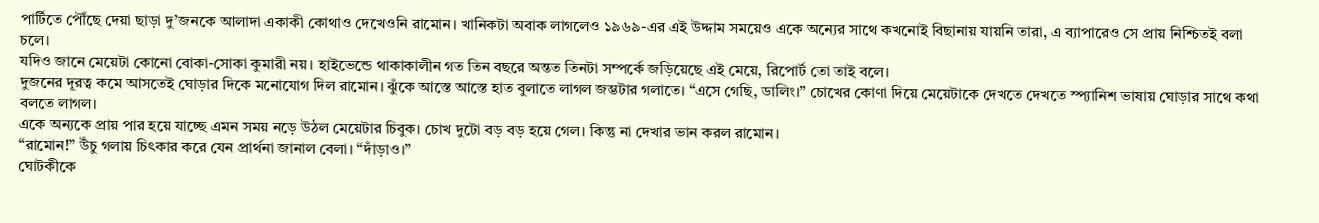পার্টিতে পৌঁছে দেয়া ছাড়া দু’জনকে আলাদা একাকী কোথাও দেখেওনি রামোন। খানিকটা অবাক লাগলেও ১৯৬৯-এর এই উদ্দাম সময়েও একে অন্যের সাথে কখনোই বিছানায় যায়নি তারা, এ ব্যাপারেও সে প্রায় নিশ্চিতই বলা চলে।
যদিও জানে মেয়েটা কোনো বোকা-সোকা কুমারী নয়। হাইভেন্ডে থাকাকালীন গত তিন বছরে অন্তত তিনটা সম্পর্কে জড়িয়েছে এই মেয়ে, রিপোর্ট তো তাই বলে।
দুজনের দূরত্ব কমে আসতেই ঘোড়ার দিকে মনোযোগ দিল রামোন। ঝুঁকে আস্তে আস্তে হাত বুলাতে লাগল জম্ভটার গলাতে। “এসে গেছি, ডালিং।” চোখের কোণা দিয়ে মেয়েটাকে দেখতে দেখতে স্প্যানিশ ভাষায় ঘোড়ার সাথে কথা বলতে লাগল।
একে অন্যকে প্রায় পার হয়ে যাচ্ছে এমন সময় নড়ে উঠল মেয়েটার চিবুক। চোখ দুটো বড় বড় হয়ে গেল। কিন্তু না দেখার ভান করল রামোন।
“রামোন!” উঁচু গলায় চিৎকার করে যেন প্রার্থনা জানাল বেলা। “দাঁড়াও।”
ঘোটকীকে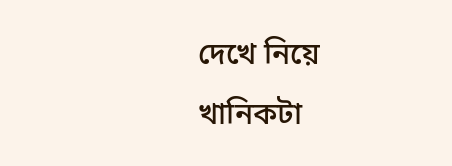দেখে নিয়ে খানিকটা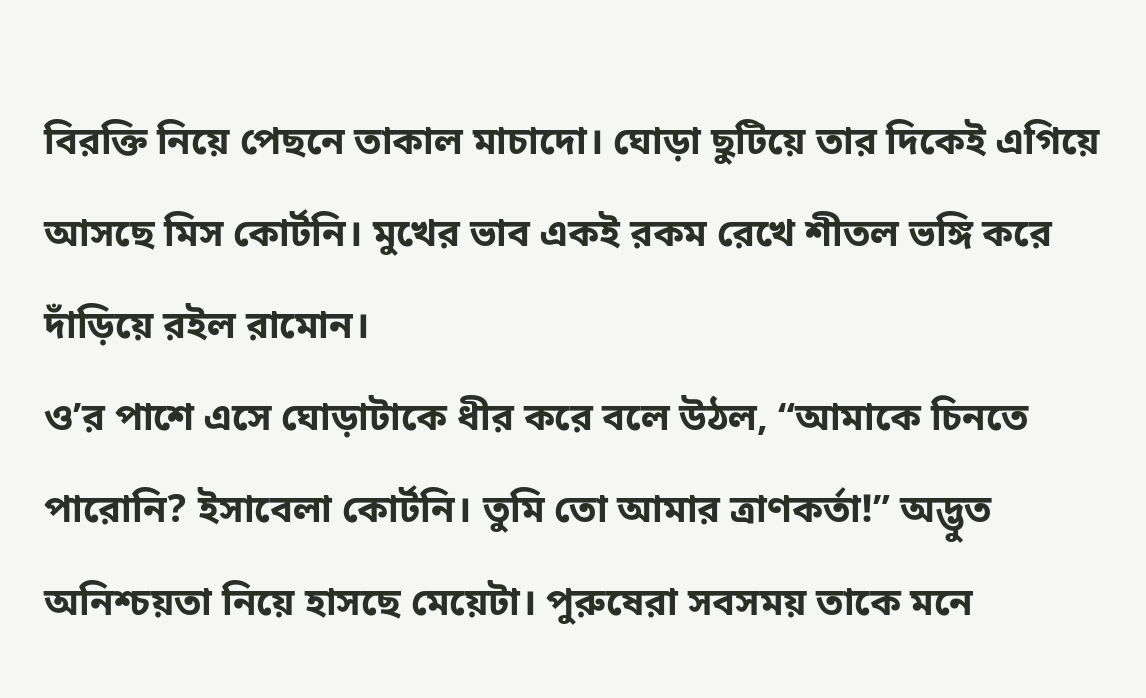বিরক্তি নিয়ে পেছনে তাকাল মাচাদো। ঘোড়া ছুটিয়ে তার দিকেই এগিয়ে আসছে মিস কোর্টনি। মুখের ভাব একই রকম রেখে শীতল ভঙ্গি করে দাঁড়িয়ে রইল রামোন।
ও’র পাশে এসে ঘোড়াটাকে ধীর করে বলে উঠল, “আমাকে চিনতে পারোনি? ইসাবেলা কোর্টনি। তুমি তো আমার ত্রাণকর্তা!” অদ্ভুত অনিশ্চয়তা নিয়ে হাসছে মেয়েটা। পুরুষেরা সবসময় তাকে মনে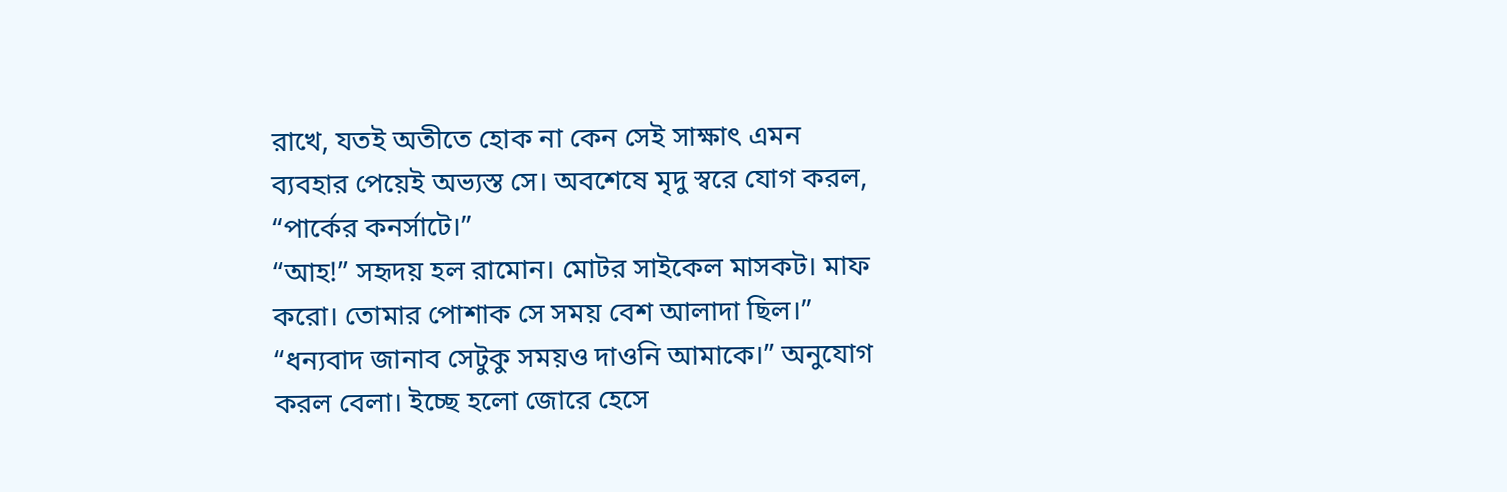রাখে, যতই অতীতে হোক না কেন সেই সাক্ষাৎ এমন ব্যবহার পেয়েই অভ্যস্ত সে। অবশেষে মৃদু স্বরে যোগ করল, “পার্কের কনর্সাটে।”
“আহ!” সহৃদয় হল রামোন। মোটর সাইকেল মাসকট। মাফ করো। তোমার পোশাক সে সময় বেশ আলাদা ছিল।”
“ধন্যবাদ জানাব সেটুকু সময়ও দাওনি আমাকে।” অনুযোগ করল বেলা। ইচ্ছে হলো জোরে হেসে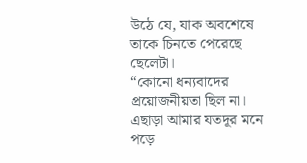উঠে যে, যাক অবশেষে তাকে চিনতে পেরেছে ছেলেটা।
“কোনো ধন্যবাদের প্রয়োজনীয়তা ছিল না। এছাড়া আমার যতদূর মনে পড়ে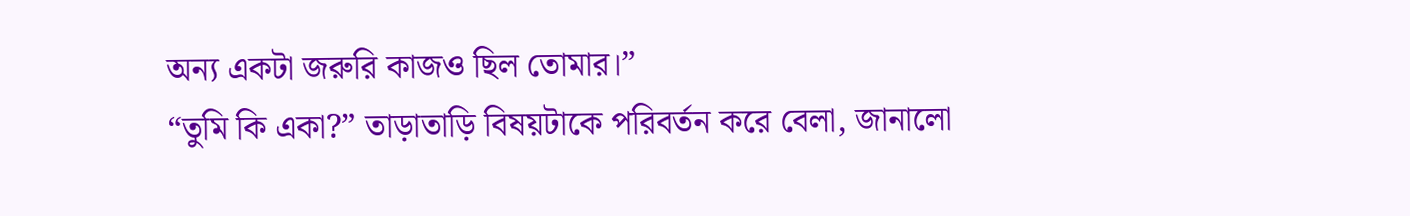অন্য একটা জরুরি কাজও ছিল তোমার।”
“তুমি কি একা?” তাড়াতাড়ি বিষয়টাকে পরিবর্তন করে বেলা, জানালো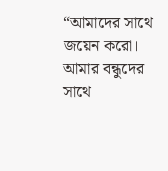“আমাদের সাথে জয়েন করো। আমার বন্ধুদের সাথে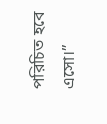পরিচিত হবে এসো।”